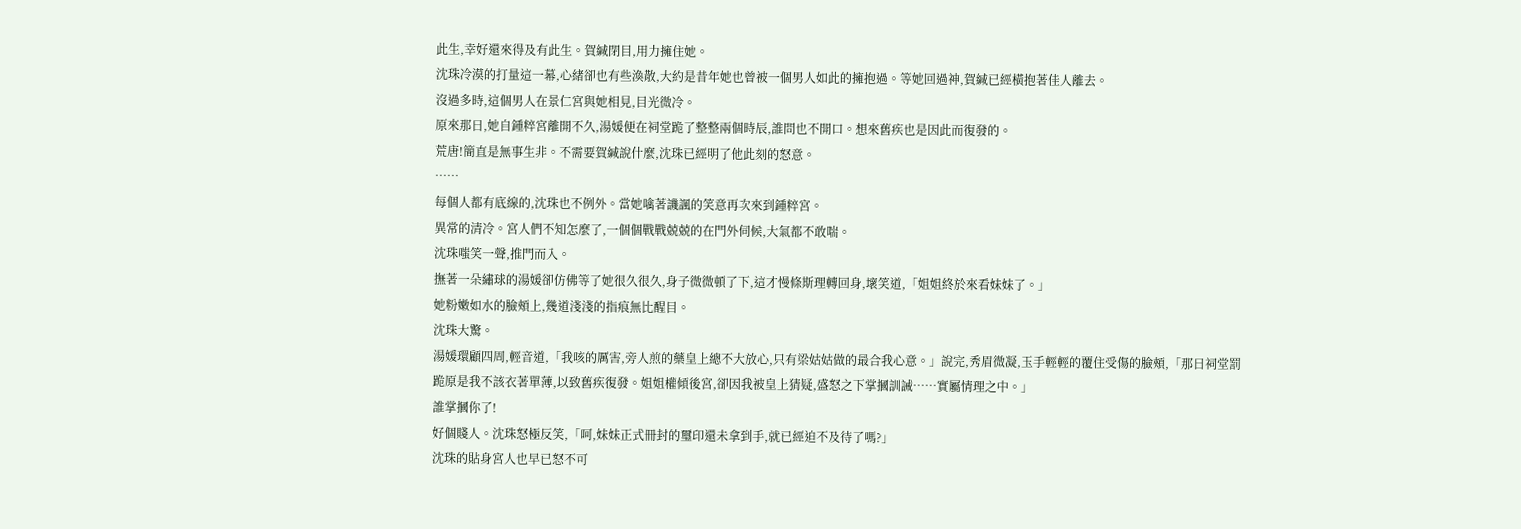此生,幸好還來得及有此生。賀緘閉目,用力擁住她。
沈珠冷漠的打量這一幕,心緒卻也有些渙散,大約是昔年她也曾被一個男人如此的擁抱過。等她回過神,賀緘已經橫抱著佳人離去。
沒過多時,這個男人在景仁宮與她相見,目光微冷。
原來那日,她自鍾粹宮離開不久,湯媛便在祠堂跪了整整兩個時辰,誰問也不開口。想來舊疾也是因此而復發的。
荒唐!簡直是無事生非。不需要賀緘說什麼,沈珠已經明了他此刻的怒意。
……
每個人都有底線的,沈珠也不例外。當她噙著譏諷的笑意再次來到鍾粹宮。
異常的清冷。宮人們不知怎麼了,一個個戰戰兢兢的在門外伺候,大氣都不敢喘。
沈珠嗤笑一聲,推門而入。
撫著一朵繡球的湯媛卻仿佛等了她很久很久,身子微微頓了下,這才慢條斯理轉回身,壞笑道,「姐姐終於來看妹妹了。」
她粉嫩如水的臉頰上,幾道淺淺的指痕無比醒目。
沈珠大驚。
湯媛環顧四周,輕音道,「我咳的厲害,旁人煎的藥皇上總不大放心,只有梁姑姑做的最合我心意。」說完,秀眉微凝,玉手輕輕的覆住受傷的臉頰,「那日祠堂罰跪原是我不該衣著單薄,以致舊疾復發。姐姐權傾後宮,卻因我被皇上猜疑,盛怒之下掌摑訓誡……實屬情理之中。」
誰掌摑你了!
好個賤人。沈珠怒極反笑,「呵,妹妹正式冊封的璽印還未拿到手,就已經迫不及待了嗎?」
沈珠的貼身宮人也早已怒不可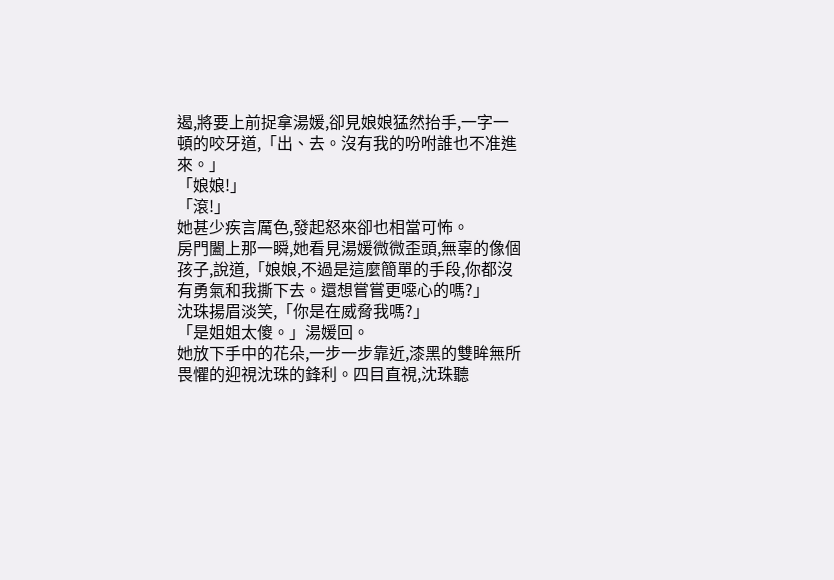遏,將要上前捉拿湯媛,卻見娘娘猛然抬手,一字一頓的咬牙道,「出、去。沒有我的吩咐誰也不准進來。」
「娘娘!」
「滾!」
她甚少疾言厲色,發起怒來卻也相當可怖。
房門闔上那一瞬,她看見湯媛微微歪頭,無辜的像個孩子,說道,「娘娘,不過是這麼簡單的手段,你都沒有勇氣和我撕下去。還想嘗嘗更噁心的嗎?」
沈珠揚眉淡笑,「你是在威脅我嗎?」
「是姐姐太傻。」湯媛回。
她放下手中的花朵,一步一步靠近,漆黑的雙眸無所畏懼的迎視沈珠的鋒利。四目直視,沈珠聽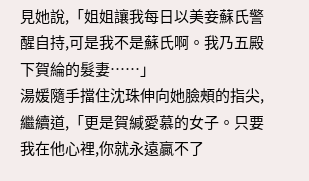見她說,「姐姐讓我每日以美妾蘇氏警醒自持,可是我不是蘇氏啊。我乃五殿下賀綸的髮妻……」
湯媛隨手擋住沈珠伸向她臉頰的指尖,繼續道,「更是賀緘愛慕的女子。只要我在他心裡,你就永遠贏不了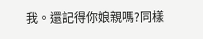我。還記得你娘親嗎?同樣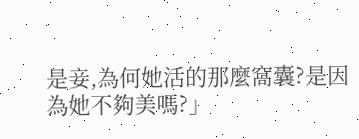是妾,為何她活的那麼窩囊?是因為她不夠美嗎?」